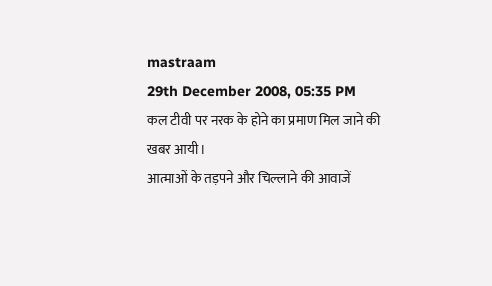mastraam
29th December 2008, 05:35 PM
कल टीवी पर नरक के होने का प्रमाण मिल जाने की खबर आयी।
आत्माओं के तड़पने और चिल्लाने की आवाजें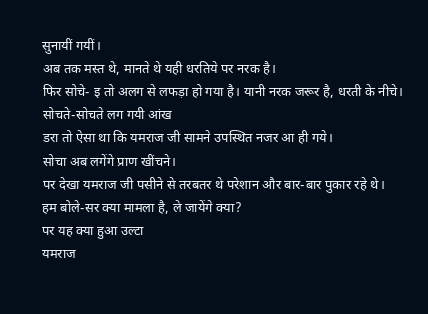सुनायीं गयीं।
अब तक मस्त थे, मानते थे यही धरतिये पर नरक है।
फिर सोचे- इ तो अलग से लफड़ा हो गया है। यानी नरक जरूर है, धरती के नीचे।
सोचते-सोचते लग गयी आंख
डरा तो ऐसा था कि यमराज जी सामने उपस्थित नजर आ ही गये।
सोचा अब लगेंगे प्राण खींचने।
पर देखा यमराज जी पसीने से तरबतर थे परेशान और बार-बार पुकार रहे थे।
हम बोले-सर क्या मामला है, ले जायेंगे क्या?
पर यह क्या हुआ उल्टा
यमराज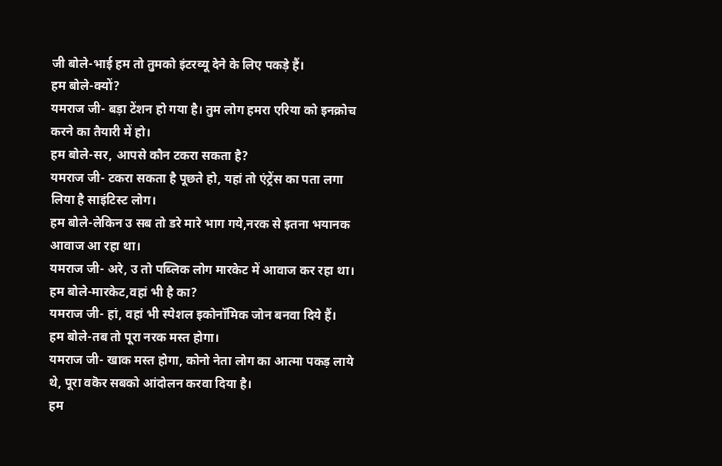जी बोले-भाई हम तो तुमको इंटरव्यू देने के लिए पकड़े हैं।
हम बोले-क्यों?
यमराज जी- बड़ा टेंशन हो गया है। तुम लोग हमरा एरिया को इनक्रोच करने का तैयारी में हो।
हम बोले-सर, आपसे कौन टकरा सकता है?
यमराज जी- टकरा सकता है पूछते हो, यहां तो एंट्रेंस का पता लगा लिया है साइंटिस्ट लोग।
हम बोले-लेकिन उ सब तो डरे मारे भाग गये,नरक से इतना भयानक आवाज आ रहा था।
यमराज जी- अरे, उ तो पब्लिक लोग मारकेट में आवाज कर रहा था।
हम बोले-मारकेट,वहां भी है का?
यमराज जी- हां, वहां भी स्पेशल इकोनॉमिक जोन बनवा दिये हैं।
हम बोले-तब तो पूरा नरक मस्त होगा।
यमराज जी- खाक मस्त होगा, कोनो नेता लोग का आत्मा पकड़ लाये थे, पूरा वकॆर सबको आंदोलन करवा दिया है।
हम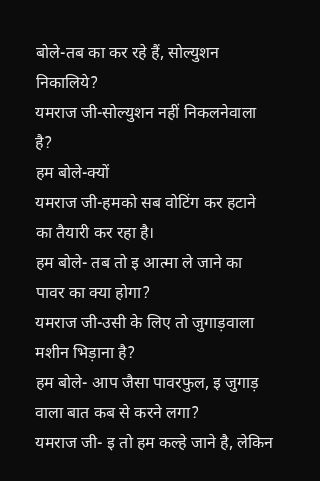बोले-तब का कर रहे हैं, सोल्युशन निकालिये?
यमराज जी-सोल्युशन नहीं निकलनेवाला है?
हम बोले-क्यों
यमराज जी-हमको सब वोटिंग कर हटाने का तैयारी कर रहा है।
हम बोले- तब तो इ आत्मा ले जाने का पावर का क्या होगा?
यमराज जी-उसी के लिए तो जुगाड़वाला मशीन भिड़ाना है?
हम बोले- आप जैसा पावरफुल, इ जुगाड़ वाला बात कब से करने लगा?
यमराज जी- इ तो हम कल्हे जाने है, लेकिन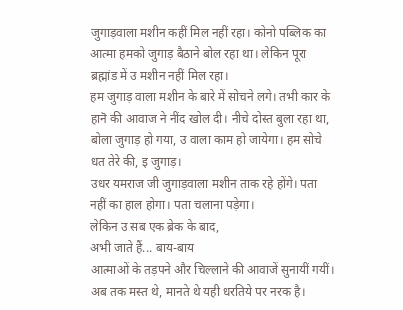जुगाड़वाला मशीन कहीं मिल नहीं रहा। कोनो पब्लिक का आत्मा हमको जुगाड़ बैठाने बोल रहा था। लेकिन पूरा ब्रह्मांड में उ मशीन नहीं मिल रहा।
हम जुगाड़ वाला मशीन के बारे में सोचने लगे। तभी कार के हानॆ की आवाज ने नींद खोल दी। नीचे दोस्त बुला रहा था, बोला जुगाड़ हो गया, उ वाला काम हो जायेगा। हम सोचे धत तेरे की, इ जुगाड़।
उधर यमराज जी जुगाड़वाला मशीन ताक रहे होंगे। पता नहीं का हाल होगा। पता चलाना पड़ेगा।
लेकिन उ सब एक ब्रेक के बाद,
अभी जाते हैं... बाय-बाय
आत्माओं के तड़पने और चिल्लाने की आवाजें सुनायीं गयीं।
अब तक मस्त थे, मानते थे यही धरतिये पर नरक है।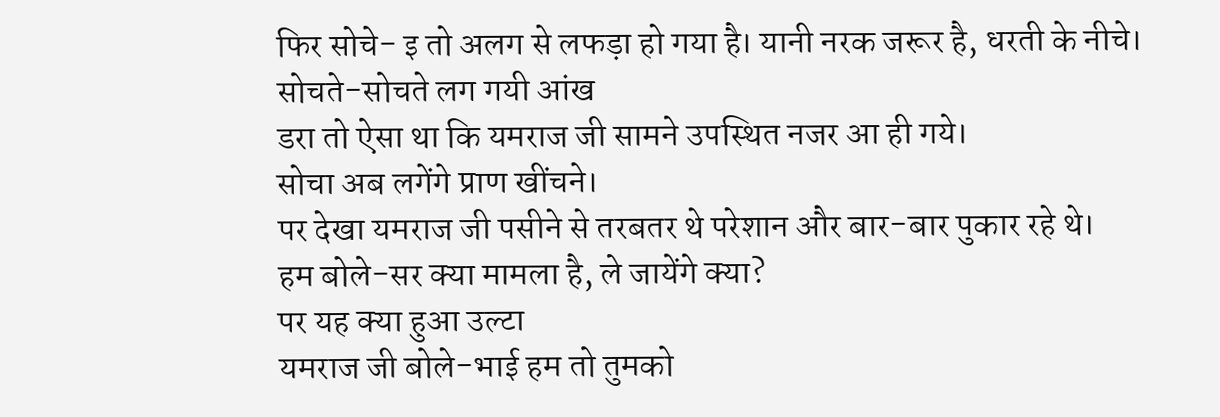फिर सोचे- इ तो अलग से लफड़ा हो गया है। यानी नरक जरूर है, धरती के नीचे।
सोचते-सोचते लग गयी आंख
डरा तो ऐसा था कि यमराज जी सामने उपस्थित नजर आ ही गये।
सोचा अब लगेंगे प्राण खींचने।
पर देखा यमराज जी पसीने से तरबतर थे परेशान और बार-बार पुकार रहे थे।
हम बोले-सर क्या मामला है, ले जायेंगे क्या?
पर यह क्या हुआ उल्टा
यमराज जी बोले-भाई हम तो तुमको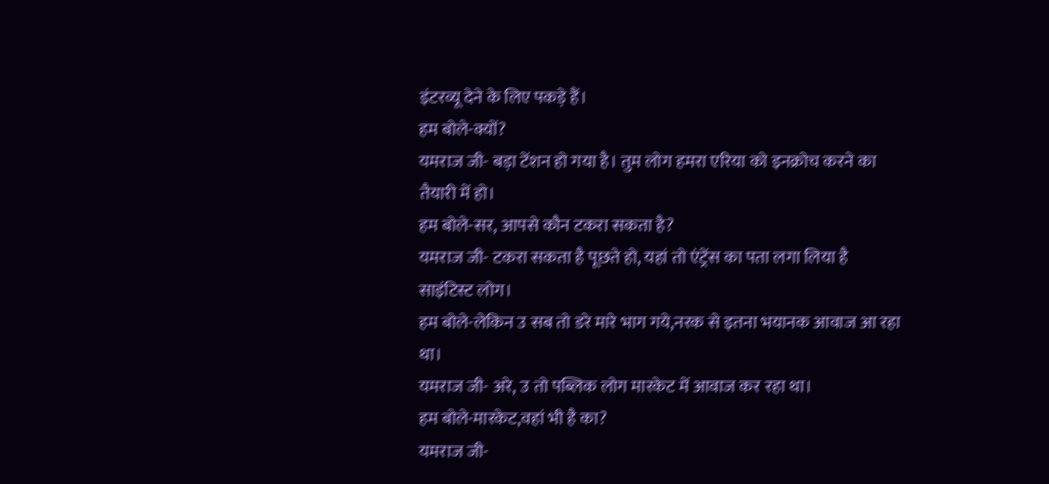इंटरव्यू देने के लिए पकड़े हैं।
हम बोले-क्यों?
यमराज जी- बड़ा टेंशन हो गया है। तुम लोग हमरा एरिया को इनक्रोच करने का तैयारी में हो।
हम बोले-सर, आपसे कौन टकरा सकता है?
यमराज जी- टकरा सकता है पूछते हो, यहां तो एंट्रेंस का पता लगा लिया है साइंटिस्ट लोग।
हम बोले-लेकिन उ सब तो डरे मारे भाग गये,नरक से इतना भयानक आवाज आ रहा था।
यमराज जी- अरे, उ तो पब्लिक लोग मारकेट में आवाज कर रहा था।
हम बोले-मारकेट,वहां भी है का?
यमराज जी-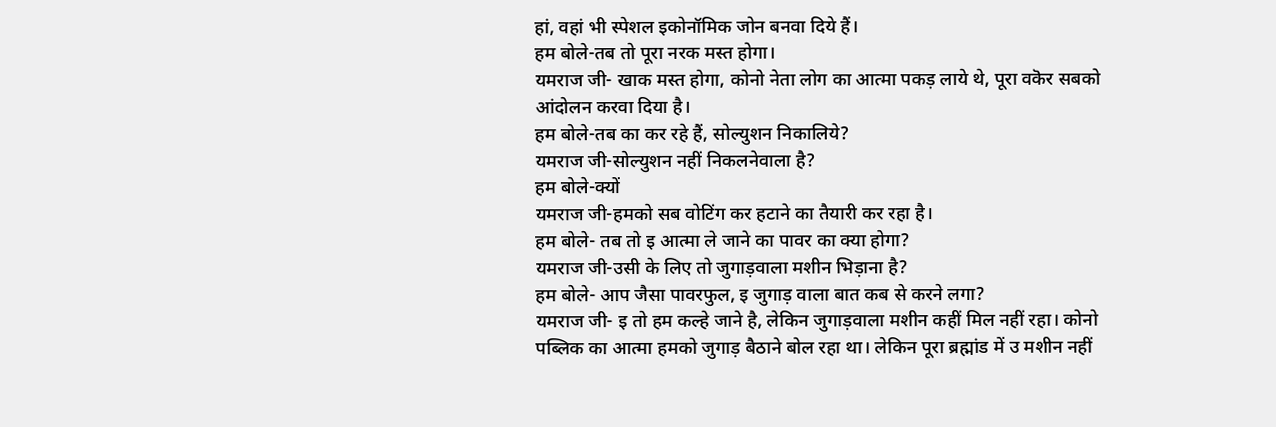हां, वहां भी स्पेशल इकोनॉमिक जोन बनवा दिये हैं।
हम बोले-तब तो पूरा नरक मस्त होगा।
यमराज जी- खाक मस्त होगा, कोनो नेता लोग का आत्मा पकड़ लाये थे, पूरा वकॆर सबको आंदोलन करवा दिया है।
हम बोले-तब का कर रहे हैं, सोल्युशन निकालिये?
यमराज जी-सोल्युशन नहीं निकलनेवाला है?
हम बोले-क्यों
यमराज जी-हमको सब वोटिंग कर हटाने का तैयारी कर रहा है।
हम बोले- तब तो इ आत्मा ले जाने का पावर का क्या होगा?
यमराज जी-उसी के लिए तो जुगाड़वाला मशीन भिड़ाना है?
हम बोले- आप जैसा पावरफुल, इ जुगाड़ वाला बात कब से करने लगा?
यमराज जी- इ तो हम कल्हे जाने है, लेकिन जुगाड़वाला मशीन कहीं मिल नहीं रहा। कोनो पब्लिक का आत्मा हमको जुगाड़ बैठाने बोल रहा था। लेकिन पूरा ब्रह्मांड में उ मशीन नहीं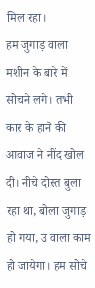मिल रहा।
हम जुगाड़ वाला मशीन के बारे में सोचने लगे। तभी कार के हानॆ की आवाज ने नींद खोल दी। नीचे दोस्त बुला रहा था, बोला जुगाड़ हो गया, उ वाला काम हो जायेगा। हम सोचे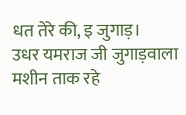धत तेरे की, इ जुगाड़।
उधर यमराज जी जुगाड़वाला मशीन ताक रहे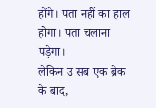होंगे। पता नहीं का हाल होगा। पता चलाना पड़ेगा।
लेकिन उ सब एक ब्रेक के बाद,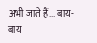अभी जाते हैं... बाय-बाय